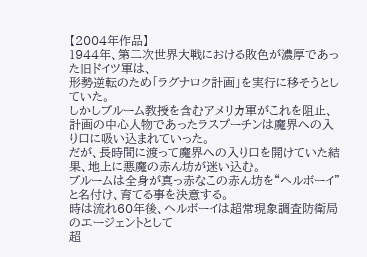【2004年作品】
1944年、第二次世界大戦における敗色が濃厚であった旧ドイツ軍は、
形勢逆転のため「ラグナロク計画」を実行に移そうとしていた。
しかしブルーム教授を含むアメリカ軍がこれを阻止、
計画の中心人物であったラスプーチンは魔界への入り口に吸い込まれていった。
だが、長時間に渡って魔界への入り口を開けていた結果、地上に悪魔の赤ん坊が迷い込む。
ブルームは全身が真っ赤なこの赤ん坊を“ヘルボーイ”と名付け、育てる事を決意する。
時は流れ60年後、ヘルボーイは超常現象調査防衛局のエージェントとして
超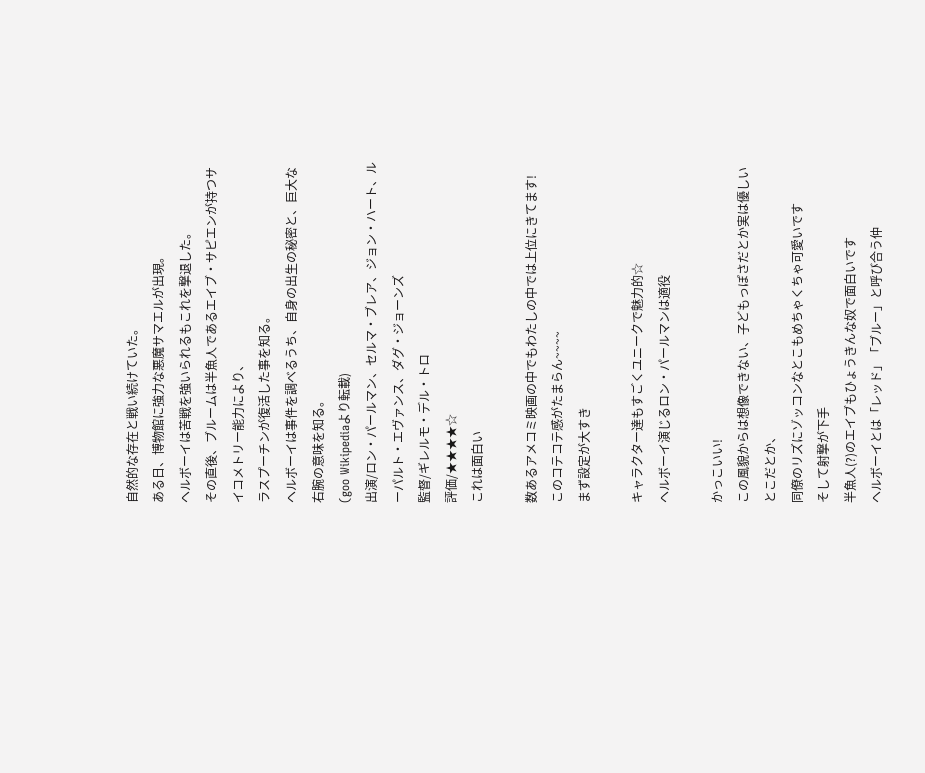自然的な存在と戦い続けていた。
ある日、博物館に強力な悪魔サマエルが出現。
ヘルボーイは苦戦を強いられるもこれを撃退した。
その直後、ブルームは半魚人であるエイブ・サピエンが持つサイコメトリー能力により、
ラスプーチンが復活した事を知る。
ヘルボーイは事件を調べるうち、自身の出生の秘密と、巨大な右腕の意味を知る。
(goo Wikipediaより転載)
出演/ロン・パールマン、セルマ・ブレア、ジョン・ハート、ルーパルト・エヴァンス、ダグ・ジョーンズ
監督/ギレルモ・デル・トロ
評価/★★★★☆
これは面白い

数あるアメコミ映画の中でもわたしの中では上位にきてます!
このコテコテ感がたまらん~~~~
まず設定が大すき

キャラクター達もすごくユニークで魅力的☆
ヘルボーイ演じるロン・パールマンは適役

かっこいい!
この風貌からは想像できない、子どもっぽさだとか実は優しいとこだとか、
同僚のリズにゾッコンなとこもめちゃくちゃ可愛いです
そして射撃が下手
半魚人(?)のエイブもひょうきんな奴で面白いです
ヘルボーイとは「レッド」「ブルー」と呼び合う仲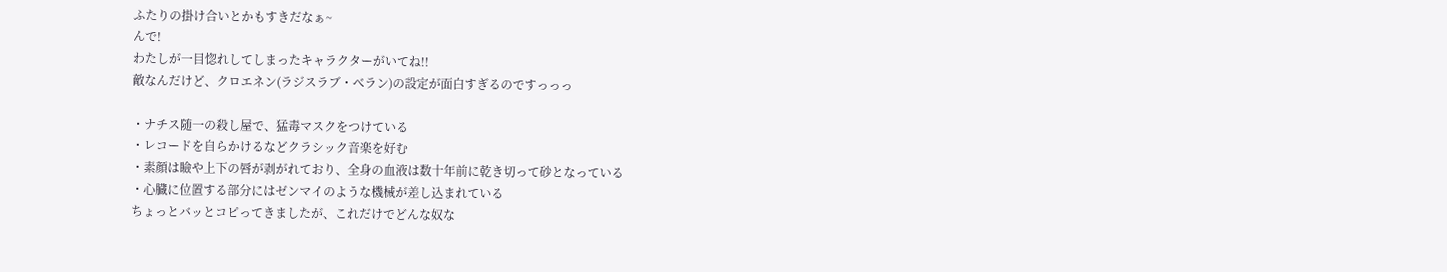ふたりの掛け合いとかもすきだなぁ~
んで!
わたしが一目惚れしてしまったキャラクターがいてね!!
敵なんだけど、クロエネン(ラジスラブ・べラン)の設定が面白すぎるのですっっっ

・ナチス随一の殺し屋で、猛毒マスクをつけている
・レコードを自らかけるなどクラシック音楽を好む
・素顔は瞼や上下の唇が剥がれており、全身の血液は数十年前に乾き切って砂となっている
・心臓に位置する部分にはゼンマイのような機械が差し込まれている
ちょっとバッとコピってきましたが、これだけでどんな奴な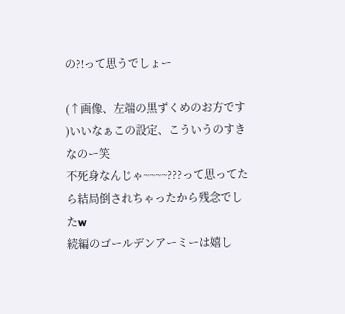の?!って思うでしょー

(↑画像、左端の黒ずくめのお方です
)いいなぁこの設定、こういうのすきなのー笑
不死身なんじゃ~~~~???って思ってたら結局倒されちゃったから残念でしたw
続編のゴールデンアーミーは嬉し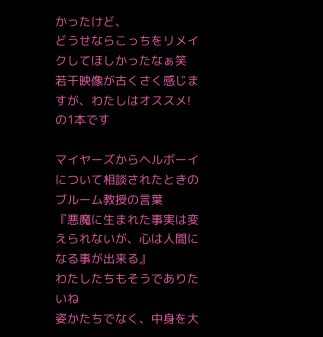かったけど、
どうせならこっちをリメイクしてほしかったなぁ笑
若干映像が古くさく感じますが、わたしはオススメ!の1本です

マイヤーズからヘルボーイについて相談されたときのブルーム教授の言葉
『悪魔に生まれた事実は変えられないが、心は人間になる事が出来る』
わたしたちもそうでありたいね
姿かたちでなく、中身を大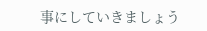事にしていきましょう